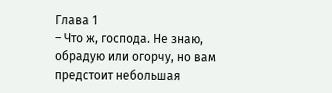Глава 1
– Что ж, господа. Не знаю, обрадую или огорчу, но вам предстоит небольшая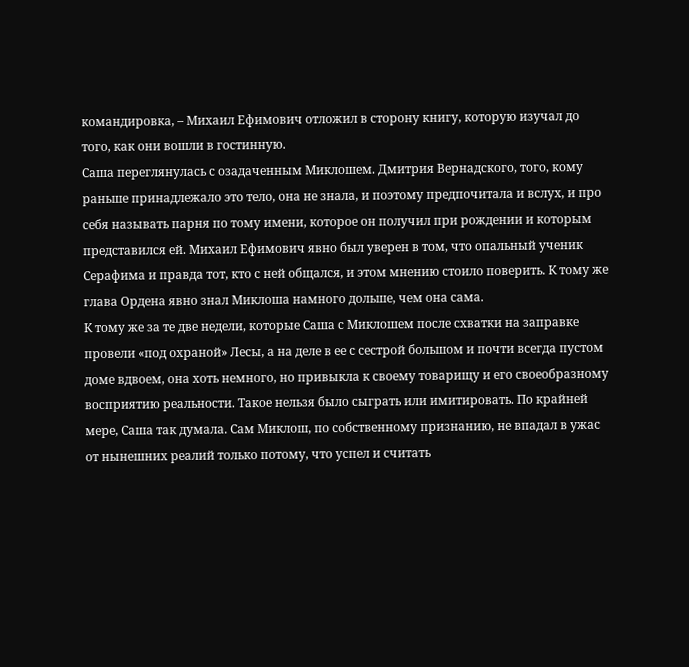командировка, – Михаил Ефимович отложил в сторону книгу, которую изучал до того, как они вошли в гостинную.
Саша переглянулась с озадаченным Миклошем. Дмитрия Вернадского, того, кому раньше принадлежало это тело, она не знала, и поэтому предпочитала и вслух, и про себя называть парня по тому имени, которое он получил при рождении и которым представился ей. Михаил Ефимович явно был уверен в том, что опальный ученик Серафима и правда тот, кто с ней общался, и этом мнению стоило поверить. К тому же глава Ордена явно знал Миклоша намного дольше, чем она сама.
К тому же за те две недели, которые Саша с Миклошем после схватки на заправке провели «под охраной» Лесы, а на деле в ее с сестрой большом и почти всегда пустом доме вдвоем, она хоть немного, но привыкла к своему товарищу и его своеобразному восприятию реальности. Такое нельзя было сыграть или имитировать. По крайней мере, Саша так думала. Сам Миклош, по собственному признанию, не впадал в ужас от нынешних реалий только потому, что успел и считать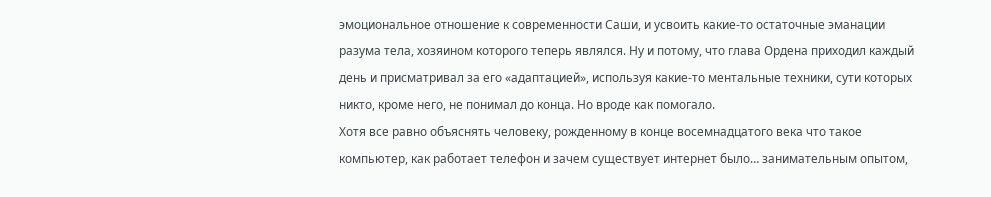эмоциональное отношение к современности Саши, и усвоить какие-то остаточные эманации разума тела, хозяином которого теперь являлся. Ну и потому, что глава Ордена приходил каждый день и присматривал за его «адаптацией», используя какие-то ментальные техники, сути которых никто, кроме него, не понимал до конца. Но вроде как помогало.
Хотя все равно объяснять человеку, рожденному в конце восемнадцатого века что такое компьютер, как работает телефон и зачем существует интернет было… занимательным опытом,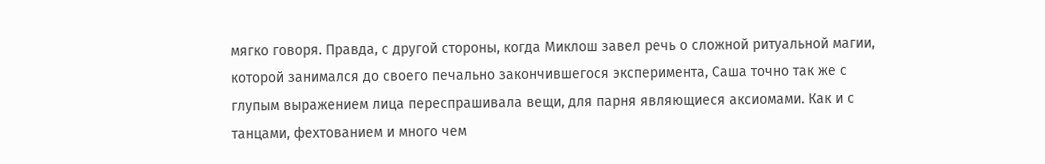мягко говоря. Правда, с другой стороны, когда Миклош завел речь о сложной ритуальной магии, которой занимался до своего печально закончившегося эксперимента, Саша точно так же с глупым выражением лица переспрашивала вещи, для парня являющиеся аксиомами. Как и с танцами, фехтованием и много чем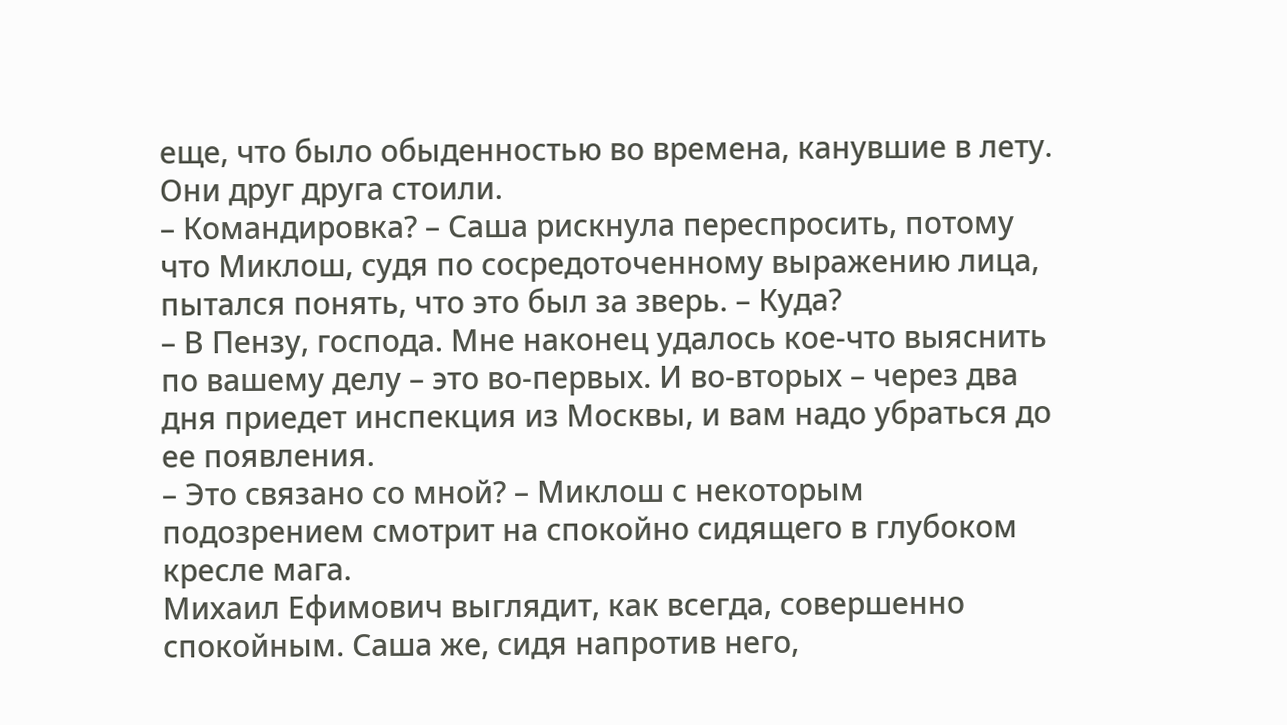еще, что было обыденностью во времена, канувшие в лету.
Они друг друга стоили.
– Командировка? – Саша рискнула переспросить, потому что Миклош, судя по сосредоточенному выражению лица, пытался понять, что это был за зверь. – Куда?
– В Пензу, господа. Мне наконец удалось кое-что выяснить по вашему делу – это во-первых. И во-вторых – через два дня приедет инспекция из Москвы, и вам надо убраться до ее появления.
– Это связано со мной? – Миклош с некоторым подозрением смотрит на спокойно сидящего в глубоком кресле мага.
Михаил Ефимович выглядит, как всегда, совершенно спокойным. Саша же, сидя напротив него,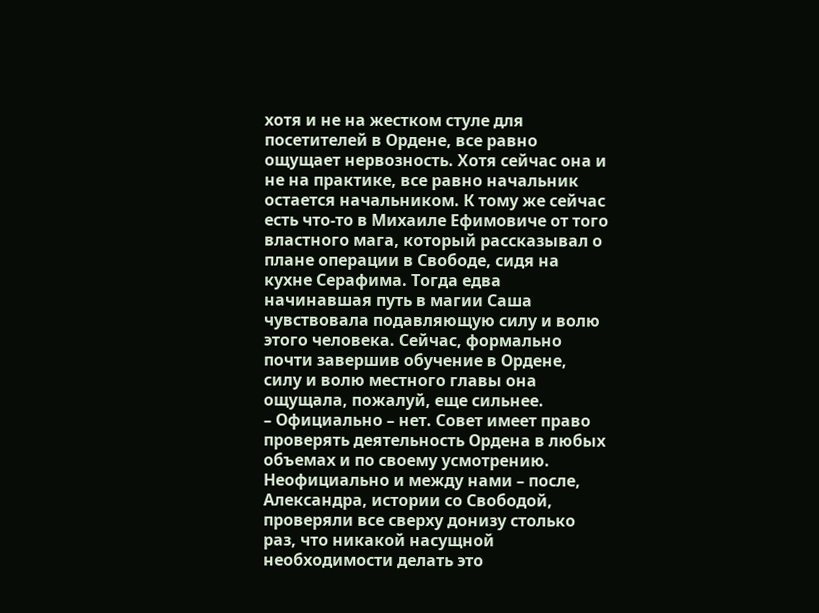хотя и не на жестком стуле для посетителей в Ордене, все равно ощущает нервозность. Хотя сейчас она и не на практике, все равно начальник остается начальником. К тому же сейчас есть что-то в Михаиле Ефимовиче от того властного мага, который рассказывал о плане операции в Свободе, сидя на кухне Серафима. Тогда едва начинавшая путь в магии Саша чувствовала подавляющую силу и волю этого человека. Сейчас, формально почти завершив обучение в Ордене, силу и волю местного главы она ощущала, пожалуй, еще сильнее.
– Официально – нет. Совет имеет право проверять деятельность Ордена в любых объемах и по своему усмотрению. Неофициально и между нами – после, Александра, истории со Свободой, проверяли все сверху донизу столько раз, что никакой насущной необходимости делать это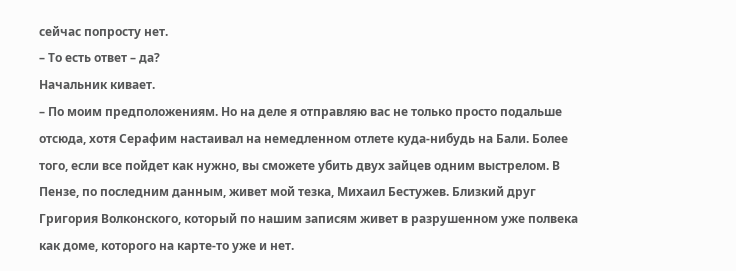сейчас попросту нет.
– То есть ответ – да?
Начальник кивает.
– По моим предположениям. Но на деле я отправляю вас не только просто подальше отсюда, хотя Серафим настаивал на немедленном отлете куда-нибудь на Бали. Более того, если все пойдет как нужно, вы сможете убить двух зайцев одним выстрелом. В Пензе, по последним данным, живет мой тезка, Михаил Бестужев. Близкий друг Григория Волконского, который по нашим записям живет в разрушенном уже полвека как доме, которого на карте-то уже и нет.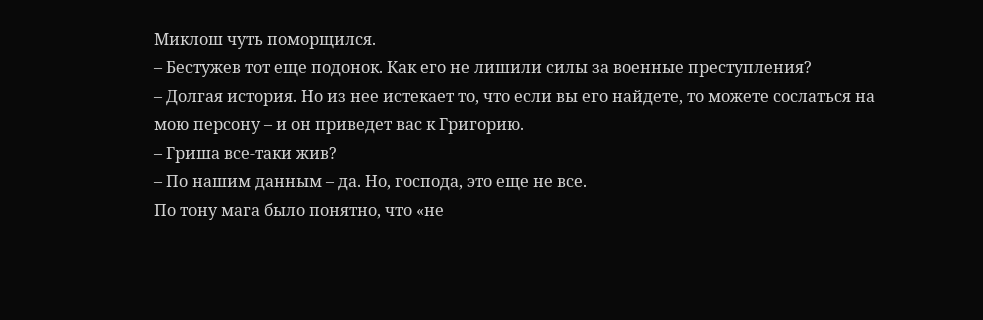Миклош чуть поморщился.
– Бестужев тот еще подонок. Как его не лишили силы за военные преступления?
– Долгая история. Но из нее истекает то, что если вы его найдете, то можете сослаться на мою персону – и он приведет вас к Григорию.
– Гриша все-таки жив?
– По нашим данным – да. Но, господа, это еще не все.
По тону мага было понятно, что «не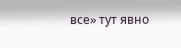все» тут явно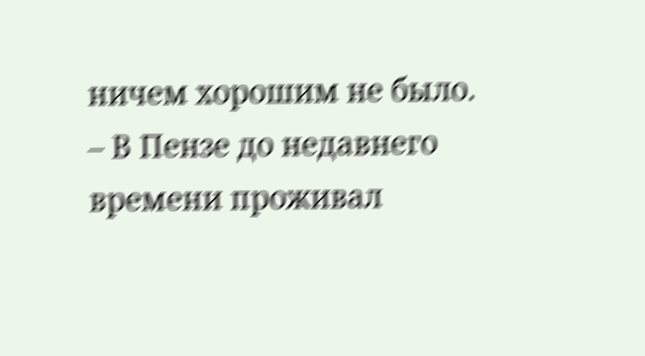ничем хорошим не было.
– В Пензе до недавнего времени проживал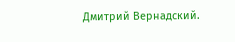Дмитрий Вернадский.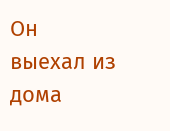Он выехал из дома